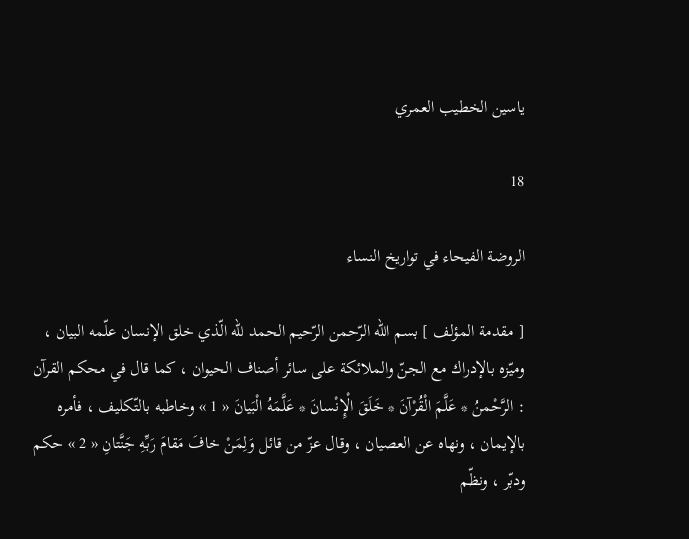ياسين الخطيب العمري

18

الروضة الفيحاء في تواريخ النساء

[ مقدمة المؤلف ] بسم اللّه الرّحمن الرّحيم الحمد للّه الّذي خلق الإنسان علّمه البيان ، وميّزه بالإدراك مع الجنّ والملائكة على سائر أصناف الحيوان ، كما قال في محكم القرآن : الرَّحْمنُ * عَلَّمَ الْقُرْآنَ * خَلَقَ الْإِنْسانَ * عَلَّمَهُ الْبَيانَ « 1 » وخاطبه بالتّكليف ، فأمره بالإيمان ، ونهاه عن العصيان ، وقال عزّ من قائل وَلِمَنْ خافَ مَقامَ رَبِّهِ جَنَّتانِ « 2 » حكم ودبّر ، ونظّم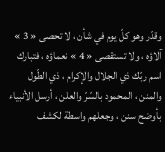وقدّر وهو كلّ يوم في شأن ، لا تحصى « 3 » آلاؤه ، ولا تستقصى « 4 » نعماؤه ، فتبارك اسم ربّك ذي الجلال والإكرام ، ذي الطّول والمنن ، المحمود بالسّرّ والعلن ، أرسل الأنبياء بأوضح سنن ، وجعلهم واسطة لكشف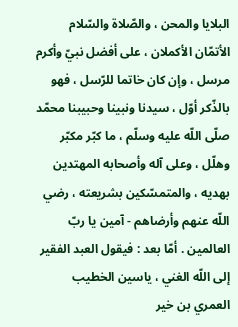البلايا والمحن ، والصّلاة والسّلام الأتمّان الأكملان ، على أفضل نبيّ وأكرم مرسل ، وإن كان خاتما للرّسل ، فهو بالذّكر أوّل ، سيدنا ونبينا وحبيبنا محمّد صلّى اللّه عليه وسلّم ، ما كبّر مكبّر وهلّل ، وعلى آله وأصحابه المهتدين بهديه ، والمتمسّكين بشريعته ، رضي اللّه عنهم وأرضاهم - آمين يا ربّ العالمين . أمّا بعد : فيقول العبد الفقير إلى اللّه الغني ، ياسين الخطيب العمري بن خير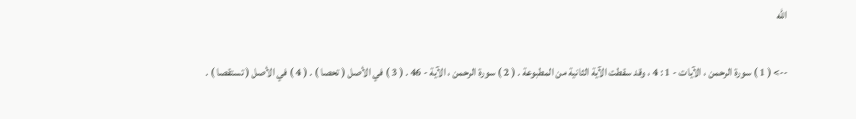اللّه

--> ( 1 ) سورة الرحمن ، الآيات - 1 : 4 ، وقد سقطت الآية الثانية من المطبوعة . ( 2 ) سورة الرحمن ، الآية - 46 . ( 3 ) في الأصل ( تحصا ) . ( 4 ) في الأصل ( تستقصا ) .